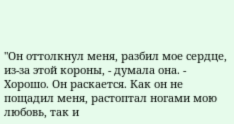"Он оттолкнул меня, разбил мое сердце, из-за этой короны, - думала она. - Хорошо. Он раскается. Как он не пощадил меня, растоптал ногами мою любовь, так и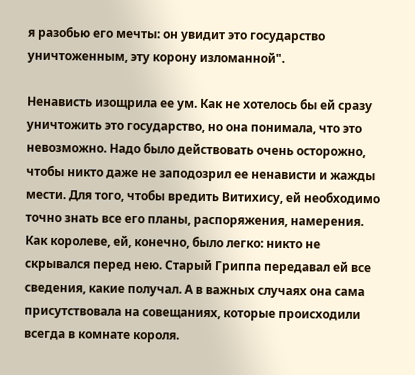я разобью его мечты: он увидит это государство уничтоженным, эту корону изломанной".

Ненависть изощрила ее ум. Как не хотелось бы ей сразу уничтожить это государство, но она понимала, что это невозможно. Надо было действовать очень осторожно, чтобы никто даже не заподозрил ее ненависти и жажды мести. Для того, чтобы вредить Витихису, ей необходимо точно знать все его планы, распоряжения, намерения. Как королеве, ей, конечно, было легко: никто не скрывался перед нею. Старый Гриппа передавал ей все сведения, какие получал. А в важных случаях она сама присутствовала на совещаниях, которые происходили всегда в комнате короля.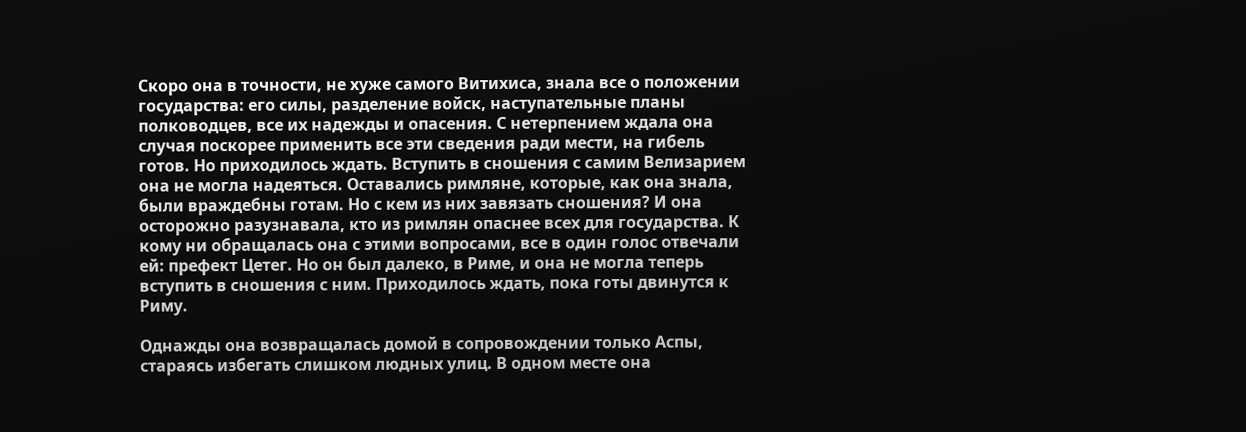Скоро она в точности, не хуже самого Витихиса, знала все о положении государства: его силы, разделение войск, наступательные планы полководцев, все их надежды и опасения. С нетерпением ждала она случая поскорее применить все эти сведения ради мести, на гибель готов. Но приходилось ждать. Вступить в сношения с самим Велизарием она не могла надеяться. Оставались римляне, которые, как она знала, были враждебны готам. Но с кем из них завязать сношения? И она осторожно разузнавала, кто из римлян опаснее всех для государства. К кому ни обращалась она с этими вопросами, все в один голос отвечали ей: префект Цетег. Но он был далеко, в Риме, и она не могла теперь вступить в сношения с ним. Приходилось ждать, пока готы двинутся к Риму.

Однажды она возвращалась домой в сопровождении только Аспы, стараясь избегать слишком людных улиц. В одном месте она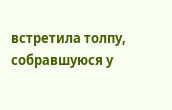встретила толпу, собравшуюся у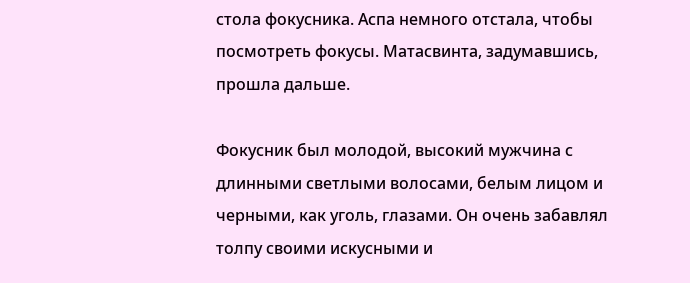стола фокусника. Аспа немного отстала, чтобы посмотреть фокусы. Матасвинта, задумавшись, прошла дальше.

Фокусник был молодой, высокий мужчина с длинными светлыми волосами, белым лицом и черными, как уголь, глазами. Он очень забавлял толпу своими искусными и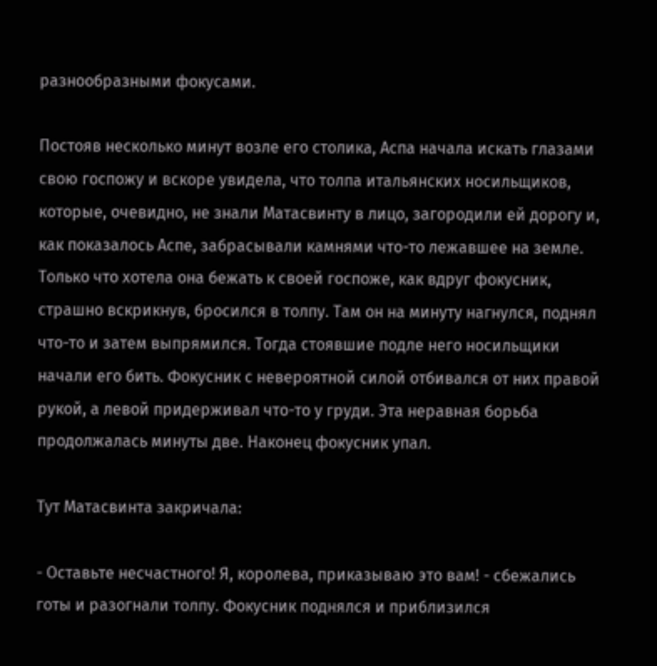разнообразными фокусами.

Постояв несколько минут возле его столика, Аспа начала искать глазами свою госпожу и вскоре увидела, что толпа итальянских носильщиков, которые, очевидно, не знали Матасвинту в лицо, загородили ей дорогу и, как показалось Аспе, забрасывали камнями что-то лежавшее на земле. Только что хотела она бежать к своей госпоже, как вдруг фокусник, страшно вскрикнув, бросился в толпу. Там он на минуту нагнулся, поднял что-то и затем выпрямился. Тогда стоявшие подле него носильщики начали его бить. Фокусник с невероятной силой отбивался от них правой рукой, а левой придерживал что-то у груди. Эта неравная борьба продолжалась минуты две. Наконец фокусник упал.

Тут Матасвинта закричала:

- Оставьте несчастного! Я, королева, приказываю это вам! - сбежались готы и разогнали толпу. Фокусник поднялся и приблизился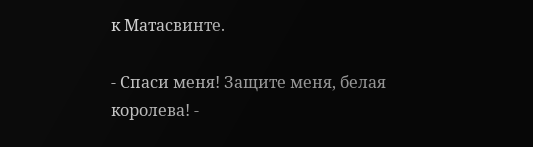к Матасвинте.

- Спаси меня! Защите меня, белая королева! -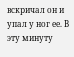вскричал он и упал у ног ее. В эту минуту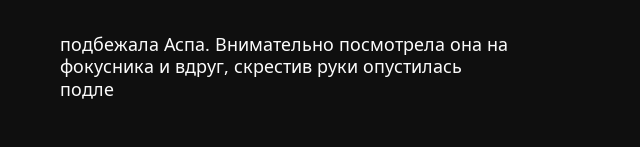подбежала Аспа. Внимательно посмотрела она на фокусника и вдруг, скрестив руки опустилась подле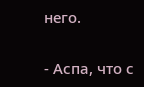него.

- Аспа, что с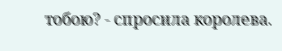тобою? - спросила королева.